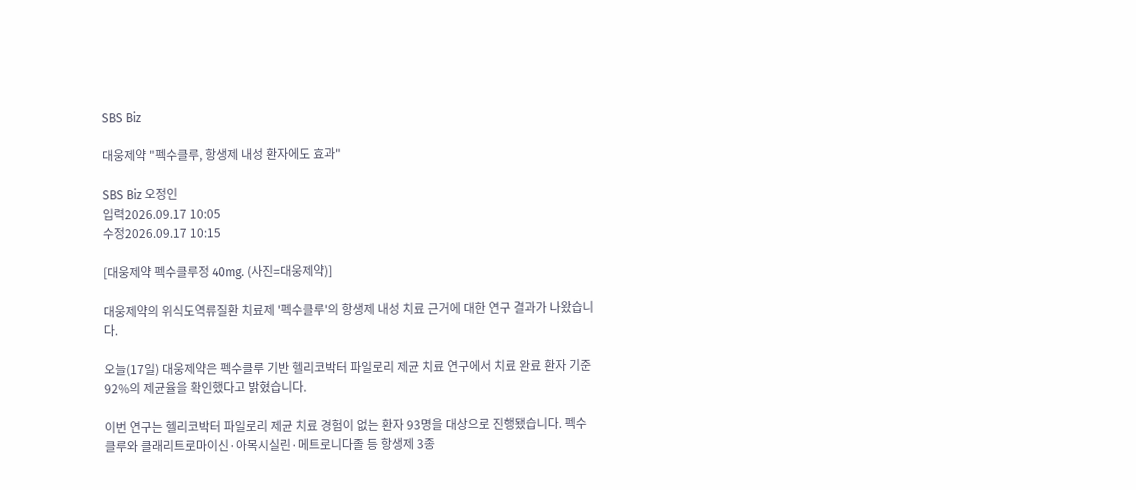SBS Biz

대웅제약 "펙수클루, 항생제 내성 환자에도 효과"

SBS Biz 오정인
입력2026.09.17 10:05
수정2026.09.17 10:15

[대웅제약 펙수클루정 40mg. (사진=대웅제약)]

대웅제약의 위식도역류질환 치료제 '펙수클루'의 항생제 내성 치료 근거에 대한 연구 결과가 나왔습니다.

오늘(17일) 대웅제약은 펙수클루 기반 헬리코박터 파일로리 제균 치료 연구에서 치료 완료 환자 기준 92%의 제균율을 확인했다고 밝혔습니다.

이번 연구는 헬리코박터 파일로리 제균 치료 경험이 없는 환자 93명을 대상으로 진행됐습니다. 펙수클루와 클래리트로마이신·아목시실린·메트로니다졸 등 항생제 3종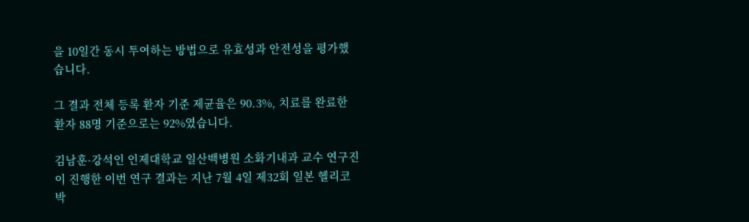을 10일간 동시 투여하는 방법으로 유효성과 안전성을 평가했습니다.

그 결과 전체 등록 환자 기준 제균율은 90.3%, 치료를 완료한 환자 88명 기준으로는 92%였습니다.

김남훈·강석인 인제대학교 일산백병원 소화기내과 교수 연구진이 진행한 이번 연구 결과는 지난 7월 4일 제32회 일본 헬리코박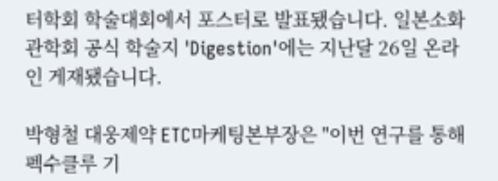터학회 학술대회에서 포스터로 발표됐습니다. 일본소화관학회 공식 학술지 'Digestion'에는 지난달 26일 온라인 게재됐습니다.

박형철 대웅제약 ETC마케팅본부장은 "이번 연구를 통해 펙수클루 기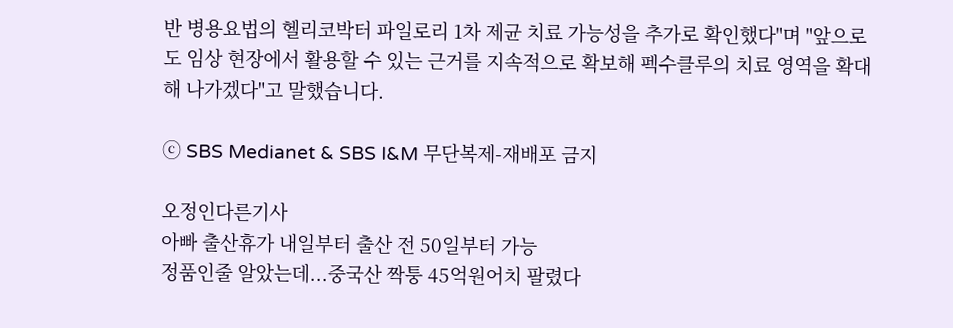반 병용요법의 헬리코박터 파일로리 1차 제균 치료 가능성을 추가로 확인했다"며 "앞으로도 임상 현장에서 활용할 수 있는 근거를 지속적으로 확보해 펙수클루의 치료 영역을 확대해 나가겠다"고 말했습니다.

ⓒ SBS Medianet & SBS I&M 무단복제-재배포 금지

오정인다른기사
아빠 출산휴가 내일부터 출산 전 50일부터 가능
정품인줄 알았는데...중국산 짝퉁 45억원어치 팔렸다